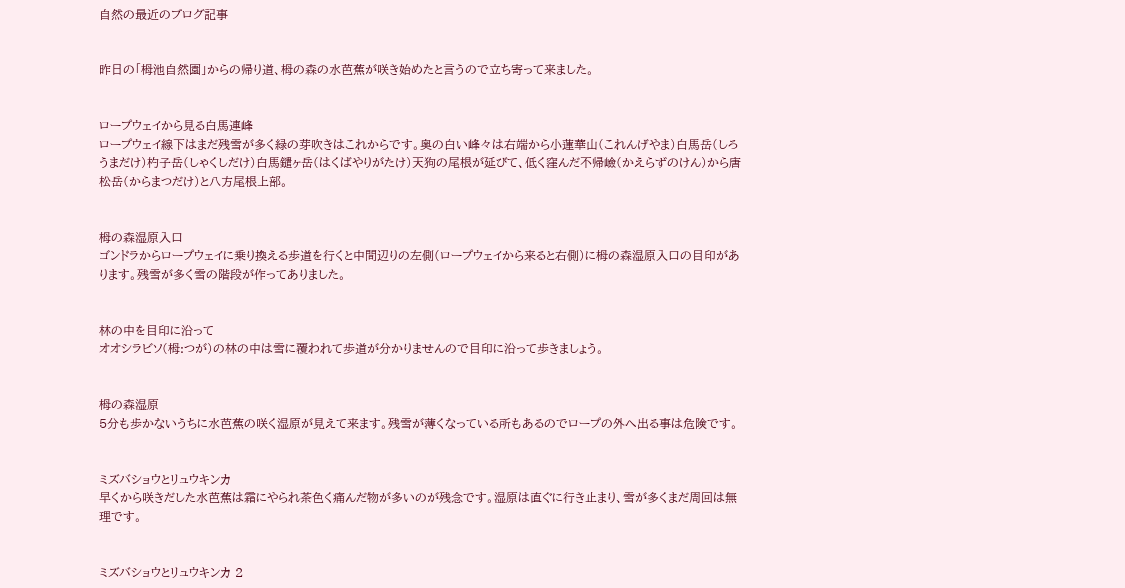自然の最近のブログ記事


昨日の「栂池自然園」からの帰り道、栂の森の水芭蕉が咲き始めたと言うので立ち寄って来ました。


ロープウェイから見る白馬連峰
ロープウェイ線下はまだ残雪が多く緑の芽吹きはこれからです。奥の白い峰々は右端から小蓮華山(これんげやま)白馬岳(しろうまだけ)杓子岳(しゃくしだけ)白馬鑓ヶ岳(はくばやりがたけ)天狗の尾根が延びて、低く窪んだ不帰嶮(かえらずのけん)から唐松岳(からまつだけ)と八方尾根上部。


栂の森湿原入口
ゴンドラからロープウェイに乗り換える歩道を行くと中間辺りの左側(ロープウェイから来ると右側)に栂の森湿原入口の目印があります。残雪が多く雪の階段が作ってありました。


林の中を目印に沿って
オオシラビソ(栂:つが)の林の中は雪に覆われて歩道が分かりませんので目印に沿って歩きましょう。


栂の森湿原
5分も歩かないうちに水芭蕉の咲く湿原が見えて来ます。残雪が薄くなっている所もあるのでロープの外へ出る事は危険です。


ミズバショウとリュウキンカ
早くから咲きだした水芭蕉は霜にやられ茶色く痛んだ物が多いのが残念です。湿原は直ぐに行き止まり、雪が多くまだ周回は無理です。


ミズバショウとリュウキンカ 2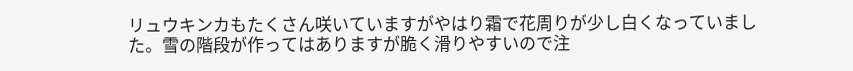リュウキンカもたくさん咲いていますがやはり霜で花周りが少し白くなっていました。雪の階段が作ってはありますが脆く滑りやすいので注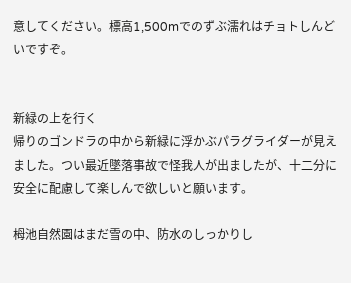意してください。標高1,500mでのずぶ濡れはチョトしんどいですぞ。


新緑の上を行く
帰りのゴンドラの中から新緑に浮かぶパラグライダーが見えました。つい最近墜落事故で怪我人が出ましたが、十二分に安全に配慮して楽しんで欲しいと願います。

栂池自然園はまだ雪の中、防水のしっかりし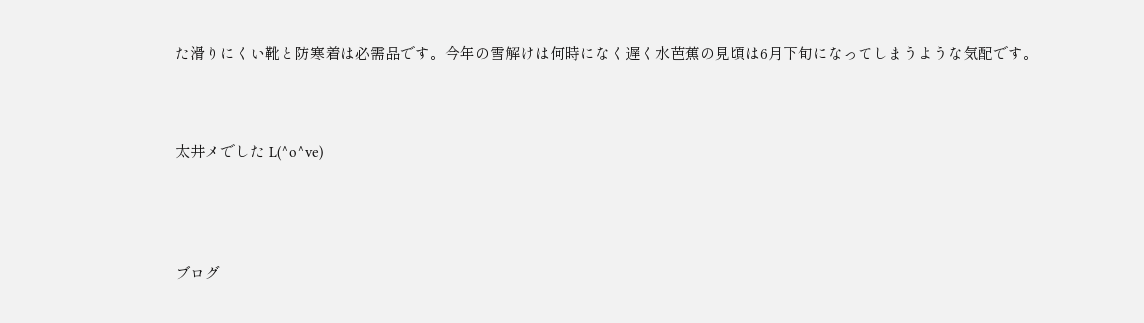た滑りにくい靴と防寒着は必需品です。今年の雪解けは何時になく遅く水芭蕉の見頃は6月下旬になってしまうような気配です。



太井メでした L(^o^ve)




ブログ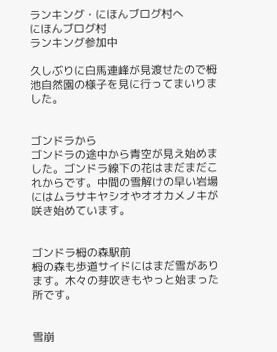ランキング・にほんブログ村へ
にほんブログ村
ランキング参加中

久しぶりに白馬連峰が見渡せたので栂池自然園の様子を見に行ってまいりました。


ゴンドラから
ゴンドラの途中から青空が見え始めました。ゴンドラ線下の花はまだまだこれからです。中間の雪解けの早い岩場にはムラサキヤシオやオオカメノキが咲き始めています。


ゴンドラ栂の森駅前
栂の森も歩道サイドにはまだ雪があります。木々の芽吹きもやっと始まった所です。


雪崩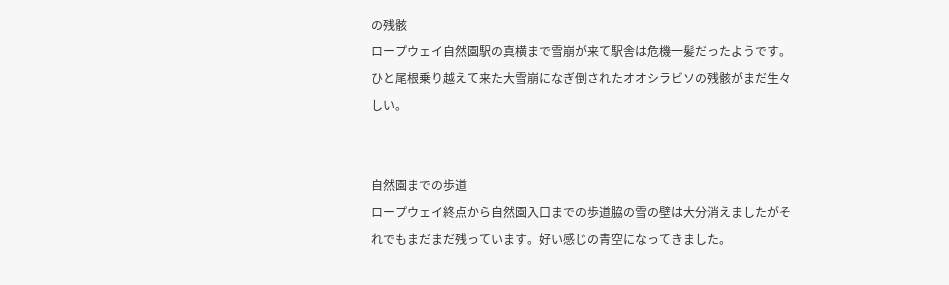の残骸
ロープウェイ自然園駅の真横まで雪崩が来て駅舎は危機一髪だったようです。ひと尾根乗り越えて来た大雪崩になぎ倒されたオオシラビソの残骸がまだ生々しい。


自然園までの歩道
ロープウェイ終点から自然園入口までの歩道脇の雪の壁は大分消えましたがそれでもまだまだ残っています。好い感じの青空になってきました。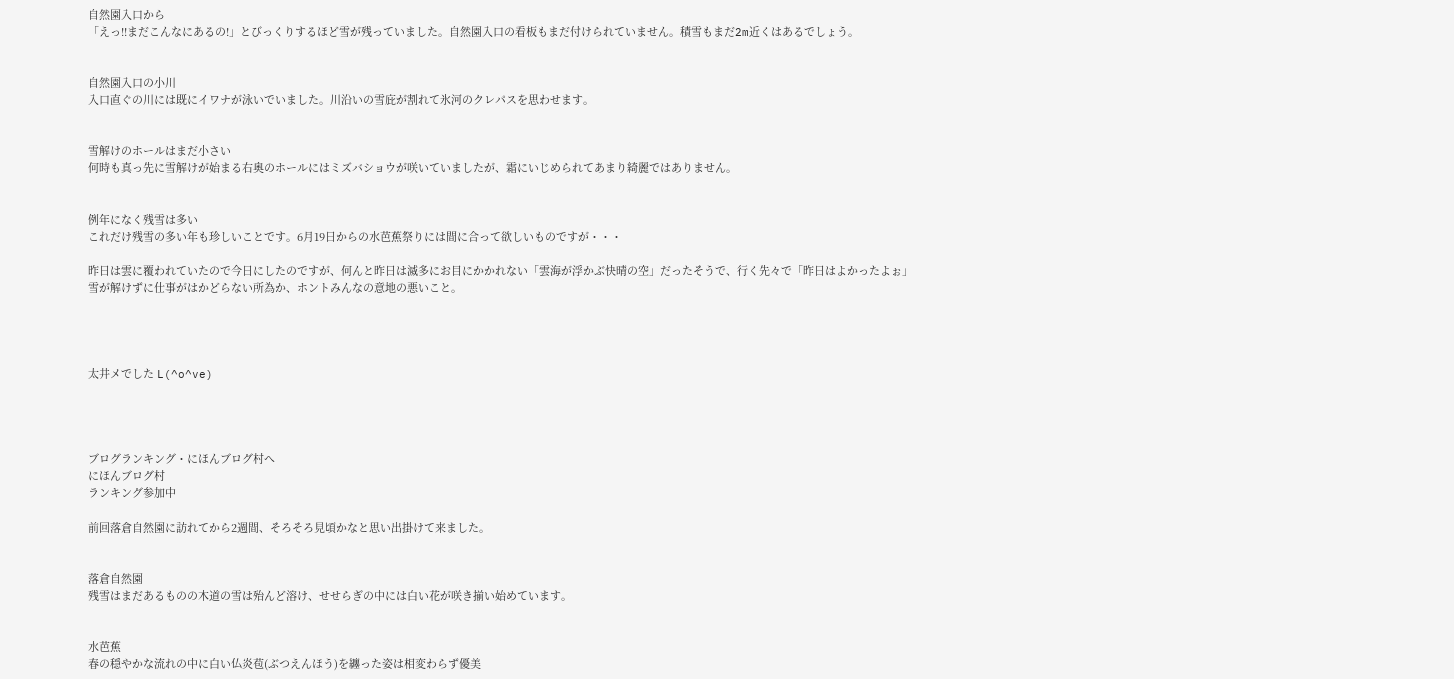自然園入口から
「えっ!!まだこんなにあるの!」とびっくりするほど雪が残っていました。自然園入口の看板もまだ付けられていません。積雪もまだ2m近くはあるでしょう。


自然園入口の小川
入口直ぐの川には既にイワナが泳いでいました。川沿いの雪庇が割れて氷河のクレパスを思わせます。


雪解けのホールはまだ小さい
何時も真っ先に雪解けが始まる右奥のホールにはミズバショウが咲いていましたが、霜にいじめられてあまり綺麗ではありません。


例年になく残雪は多い
これだけ残雪の多い年も珍しいことです。6月19日からの水芭蕉祭りには間に合って欲しいものですが・・・

昨日は雲に覆われていたので今日にしたのですが、何んと昨日は滅多にお目にかかれない「雲海が浮かぶ快晴の空」だったそうで、行く先々で「昨日はよかったよぉ」
雪が解けずに仕事がはかどらない所為か、ホントみんなの意地の悪いこと。




太井メでした L(^o^ve)




ブログランキング・にほんブログ村へ
にほんブログ村
ランキング参加中

前回落倉自然園に訪れてから2週間、そろそろ見頃かなと思い出掛けて来ました。


落倉自然園
残雪はまだあるものの木道の雪は殆んど溶け、せせらぎの中には白い花が咲き揃い始めています。


水芭蕉
春の穏やかな流れの中に白い仏炎苞(ぶつえんほう)を纏った姿は相変わらず優美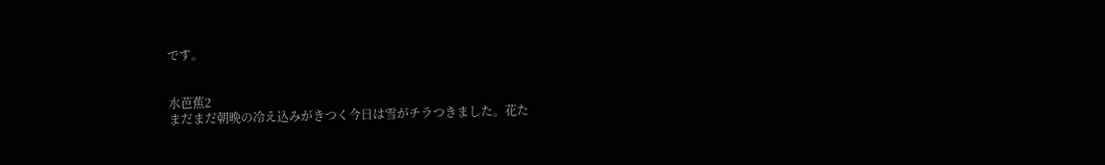です。


水芭蕉2
まだまだ朝晩の冷え込みがきつく今日は雪がチラつきました。花た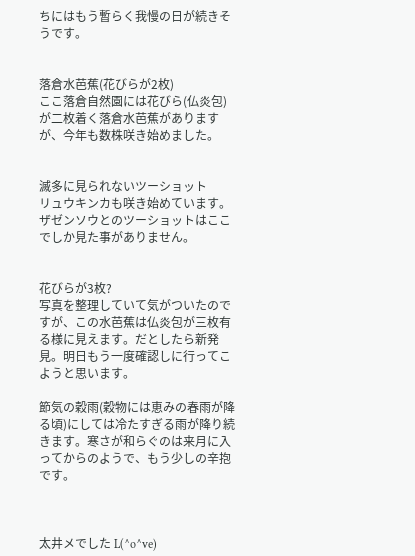ちにはもう暫らく我慢の日が続きそうです。


落倉水芭蕉(花びらが2枚)
ここ落倉自然園には花びら(仏炎包)が二枚着く落倉水芭蕉がありますが、今年も数株咲き始めました。


滅多に見られないツーショット
リュウキンカも咲き始めています。ザゼンソウとのツーショットはここでしか見た事がありません。


花びらが3枚?
写真を整理していて気がついたのですが、この水芭蕉は仏炎包が三枚有る様に見えます。だとしたら新発見。明日もう一度確認しに行ってこようと思います。

節気の穀雨(穀物には恵みの春雨が降る頃)にしては冷たすぎる雨が降り続きます。寒さが和らぐのは来月に入ってからのようで、もう少しの辛抱です。



太井メでした L(^o^ve)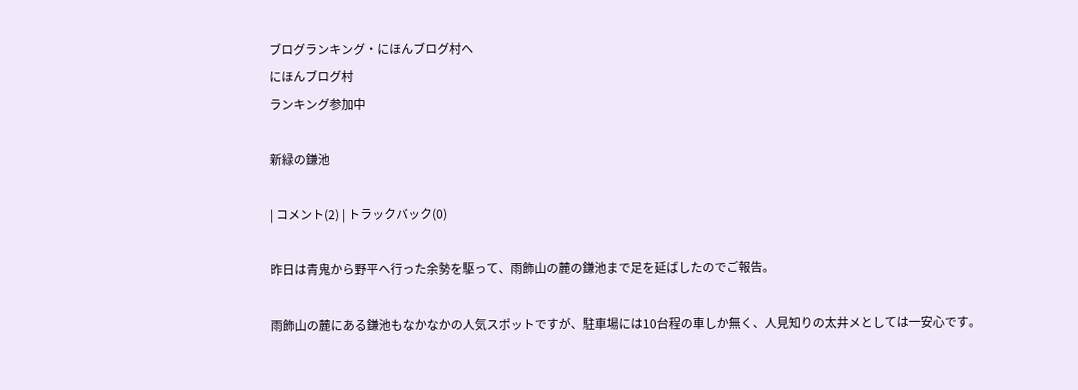ブログランキング・にほんブログ村へ
にほんブログ村
ランキング参加中

新緑の鎌池

| コメント(2) | トラックバック(0)

昨日は青鬼から野平へ行った余勢を駆って、雨飾山の麓の鎌池まで足を延ばしたのでご報告。

雨飾山の麓にある鎌池もなかなかの人気スポットですが、駐車場には10台程の車しか無く、人見知りの太井メとしては一安心です。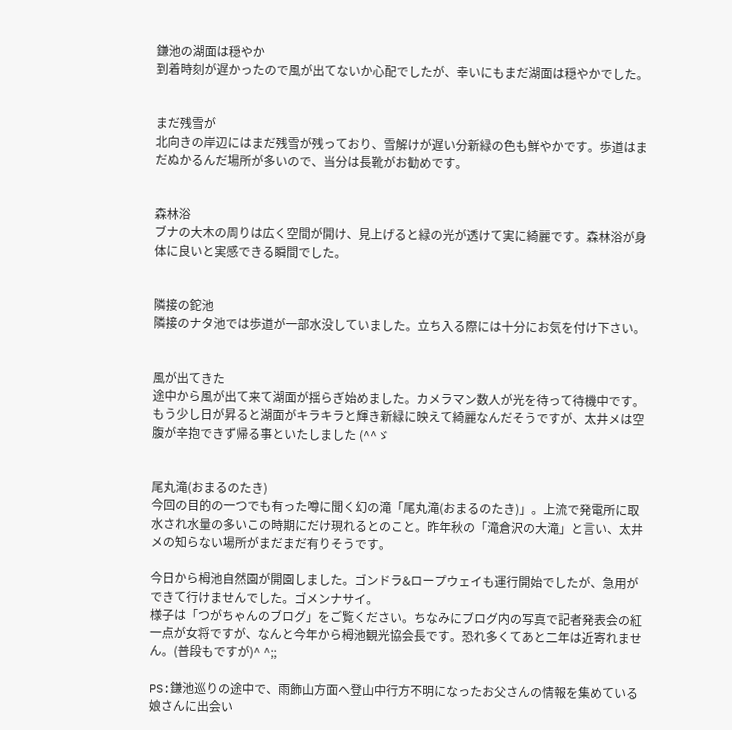鎌池の湖面は穏やか
到着時刻が遅かったので風が出てないか心配でしたが、幸いにもまだ湖面は穏やかでした。


まだ残雪が
北向きの岸辺にはまだ残雪が残っており、雪解けが遅い分新緑の色も鮮やかです。歩道はまだぬかるんだ場所が多いので、当分は長靴がお勧めです。


森林浴
ブナの大木の周りは広く空間が開け、見上げると緑の光が透けて実に綺麗です。森林浴が身体に良いと実感できる瞬間でした。


隣接の鉈池
隣接のナタ池では歩道が一部水没していました。立ち入る際には十分にお気を付け下さい。


風が出てきた
途中から風が出て来て湖面が揺らぎ始めました。カメラマン数人が光を待って待機中です。もう少し日が昇ると湖面がキラキラと輝き新緑に映えて綺麗なんだそうですが、太井メは空腹が辛抱できず帰る事といたしました (^^ゞ


尾丸滝(おまるのたき)
今回の目的の一つでも有った噂に聞く幻の滝「尾丸滝(おまるのたき)」。上流で発電所に取水され水量の多いこの時期にだけ現れるとのこと。昨年秋の「滝倉沢の大滝」と言い、太井メの知らない場所がまだまだ有りそうです。

今日から栂池自然園が開園しました。ゴンドラ&ロープウェイも運行開始でしたが、急用ができて行けませんでした。ゴメンナサイ。
様子は「つがちゃんのブログ」をご覧ください。ちなみにブログ内の写真で記者発表会の紅一点が女将ですが、なんと今年から栂池観光協会長です。恐れ多くてあと二年は近寄れません。(普段もですが)^ ^;;

PS:鎌池巡りの途中で、雨飾山方面へ登山中行方不明になったお父さんの情報を集めている娘さんに出会い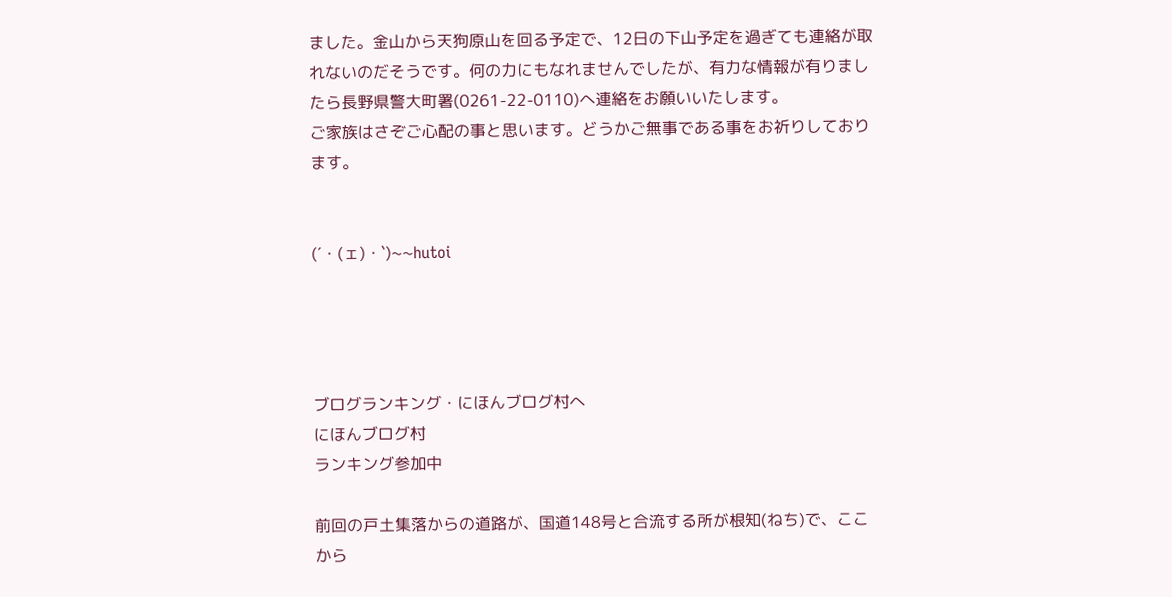ました。金山から天狗原山を回る予定で、12日の下山予定を過ぎても連絡が取れないのだそうです。何の力にもなれませんでしたが、有力な情報が有りましたら長野県警大町署(0261-22-0110)へ連絡をお願いいたします。
ご家族はさぞご心配の事と思います。どうかご無事である事をお祈りしております。


(´・(ェ)・`)~~hutoi




ブログランキング・にほんブログ村へ
にほんブログ村
ランキング参加中

前回の戸土集落からの道路が、国道148号と合流する所が根知(ねち)で、ここから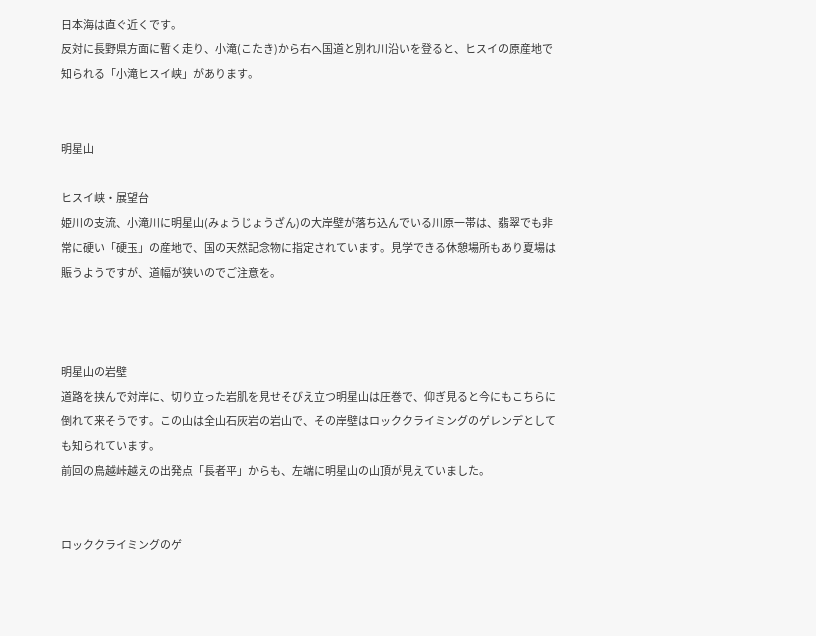日本海は直ぐ近くです。
反対に長野県方面に暫く走り、小滝(こたき)から右へ国道と別れ川沿いを登ると、ヒスイの原産地で知られる「小滝ヒスイ峡」があります。


明星山

ヒスイ峡・展望台
姫川の支流、小滝川に明星山(みょうじょうざん)の大岸壁が落ち込んでいる川原一帯は、翡翠でも非常に硬い「硬玉」の産地で、国の天然記念物に指定されています。見学できる休憩場所もあり夏場は賑うようですが、道幅が狭いのでご注意を。



明星山の岩壁
道路を挟んで対岸に、切り立った岩肌を見せそびえ立つ明星山は圧巻で、仰ぎ見ると今にもこちらに倒れて来そうです。この山は全山石灰岩の岩山で、その岸壁はロッククライミングのゲレンデとしても知られています。
前回の鳥越峠越えの出発点「長者平」からも、左端に明星山の山頂が見えていました。


ロッククライミングのゲ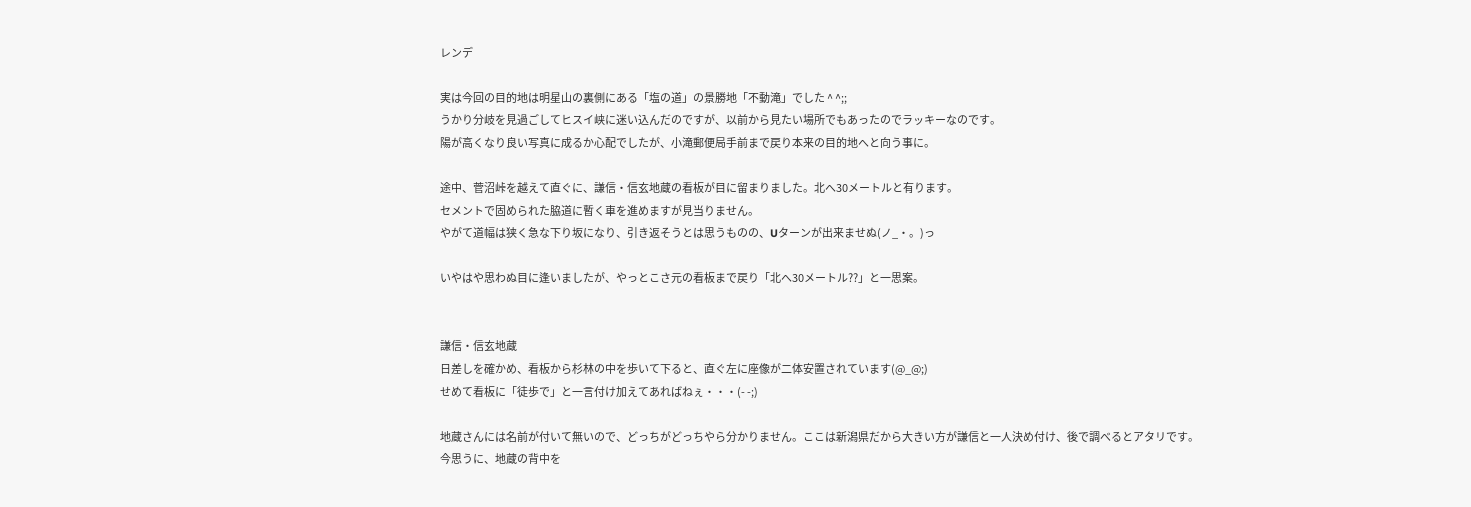レンデ

実は今回の目的地は明星山の裏側にある「塩の道」の景勝地「不動滝」でした ^ ^;;
うかり分岐を見過ごしてヒスイ峡に迷い込んだのですが、以前から見たい場所でもあったのでラッキーなのです。
陽が高くなり良い写真に成るか心配でしたが、小滝郵便局手前まで戻り本来の目的地へと向う事に。

途中、菅沼峠を越えて直ぐに、謙信・信玄地蔵の看板が目に留まりました。北へ30メートルと有ります。
セメントで固められた脇道に暫く車を進めますが見当りません。
やがて道幅は狭く急な下り坂になり、引き返そうとは思うものの、Uターンが出来ませぬ(ノ_・。)っ

いやはや思わぬ目に逢いましたが、やっとこさ元の看板まで戻り「北へ30メートル??」と一思案。


謙信・信玄地蔵
日差しを確かめ、看板から杉林の中を歩いて下ると、直ぐ左に座像が二体安置されています(@_@;)
せめて看板に「徒歩で」と一言付け加えてあればねぇ・・・(- -;)

地蔵さんには名前が付いて無いので、どっちがどっちやら分かりません。ここは新潟県だから大きい方が謙信と一人決め付け、後で調べるとアタリです。
今思うに、地蔵の背中を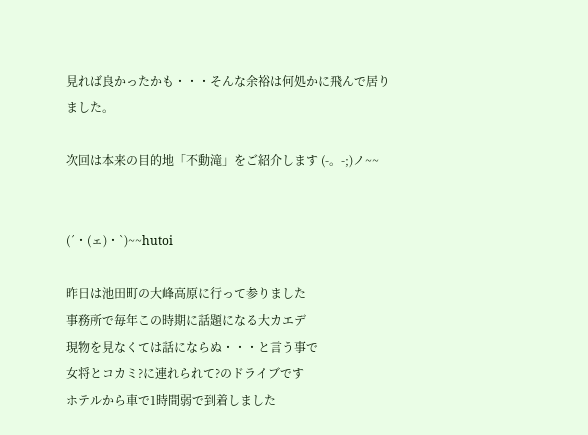見れば良かったかも・・・そんな余裕は何処かに飛んで居りました。

次回は本来の目的地「不動滝」をご紹介します (-。-;)ノ~~


(´・(ェ)・`)~~hutoi

昨日は池田町の大峰高原に行って参りました
事務所で毎年この時期に話題になる大カエデ
現物を見なくては話にならぬ・・・と言う事で
女将とコカミ?に連れられて?のドライブです
ホテルから車で1時間弱で到着しました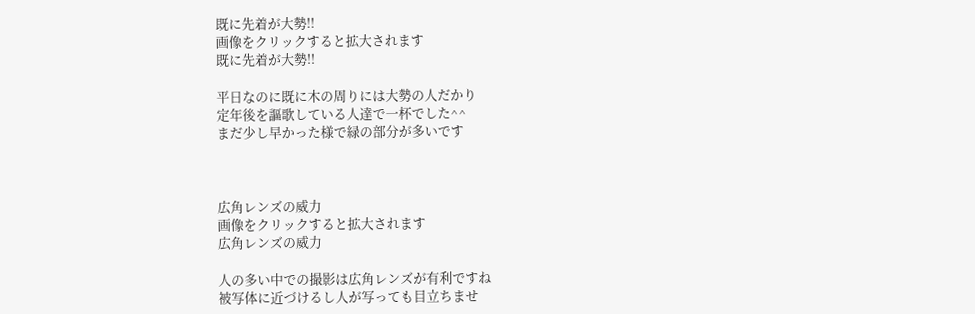既に先着が大勢!!
画像をクリックすると拡大されます
既に先着が大勢!!

平日なのに既に木の周りには大勢の人だかり
定年後を謳歌している人達で一杯でした^^
まだ少し早かった様で緑の部分が多いです



広角レンズの威力
画像をクリックすると拡大されます
広角レンズの威力

人の多い中での撮影は広角レンズが有利ですね
被写体に近づけるし人が写っても目立ちませ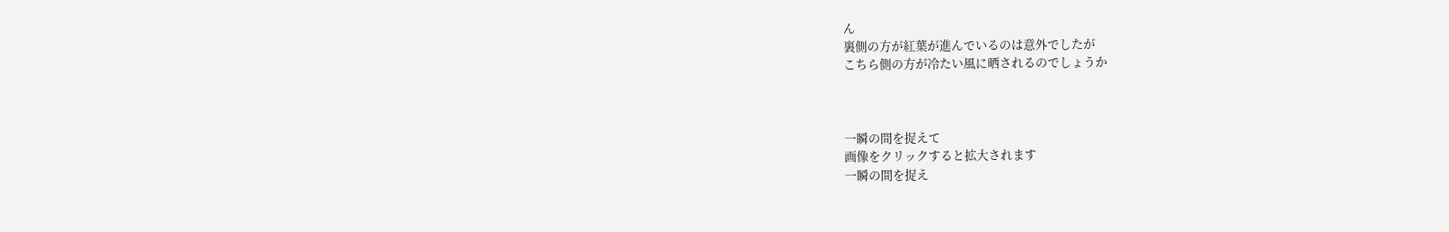ん
裏側の方が紅葉が進んでいるのは意外でしたが
こちら側の方が冷たい風に晒されるのでしょうか



一瞬の間を捉えて
画像をクリックすると拡大されます
一瞬の間を捉え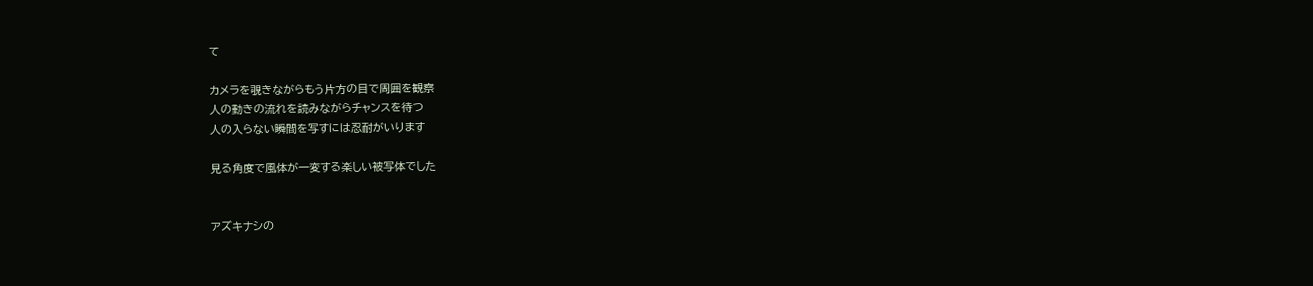て

カメラを覗きながらもう片方の目で周囲を観察
人の動きの流れを読みながらチャンスを待つ
人の入らない瞬間を写すには忍耐がいります

見る角度で風体が一変する楽しい被写体でした


アズキナシの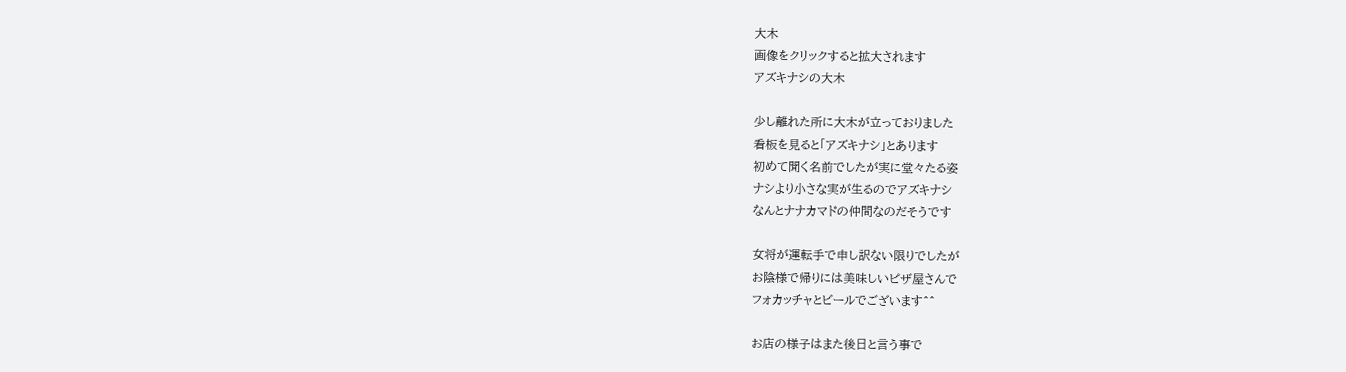大木
画像をクリックすると拡大されます
アズキナシの大木

少し離れた所に大木が立っておりました
看板を見ると「アズキナシ」とあります
初めて聞く名前でしたが実に堂々たる姿
ナシより小さな実が生るのでアズキナシ
なんとナナカマドの仲間なのだそうです

女将が運転手で申し訳ない限りでしたが
お陰様で帰りには美味しいピザ屋さんで
フォカッチャとビールでございます^^

お店の様子はまた後日と言う事で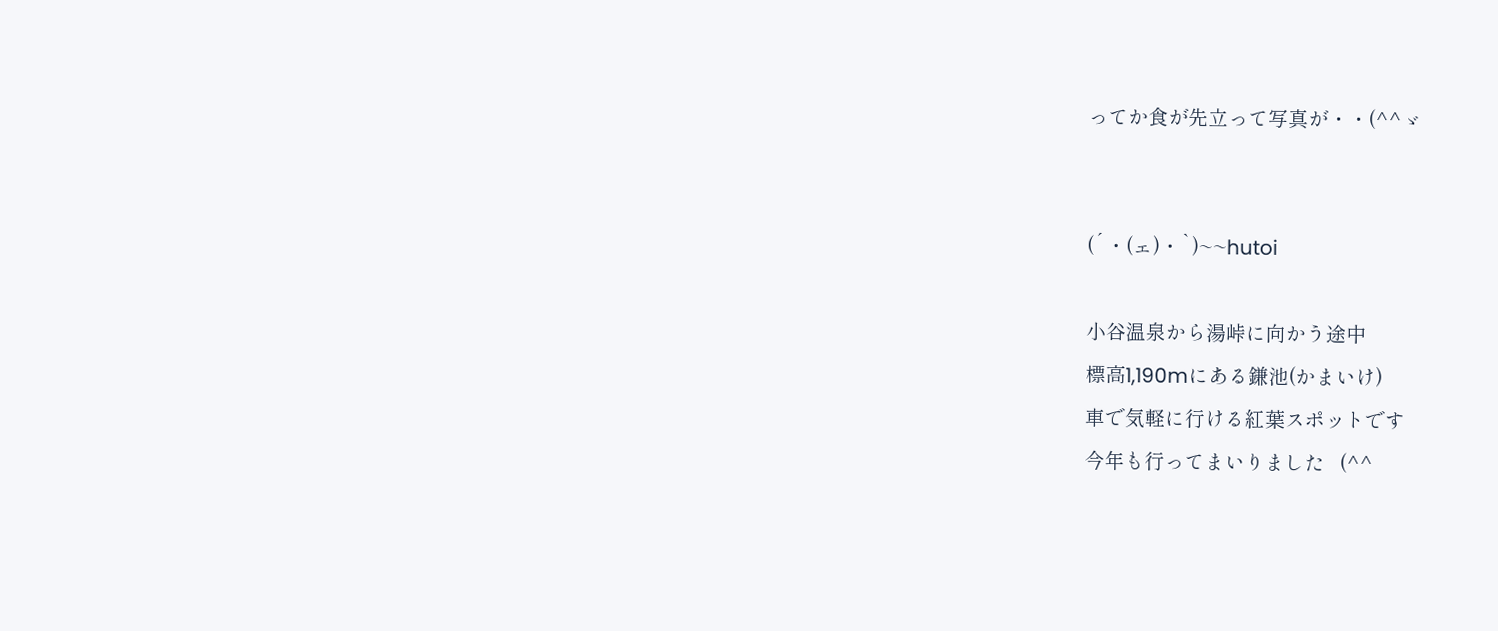ってか食が先立って写真が・・(^^ゞ


(´・(ェ)・`)~~hutoi

小谷温泉から湯峠に向かう途中
標高1,190mにある鎌池(かまいけ)
車で気軽に行ける紅葉スポットです
今年も行ってまいりました   (^^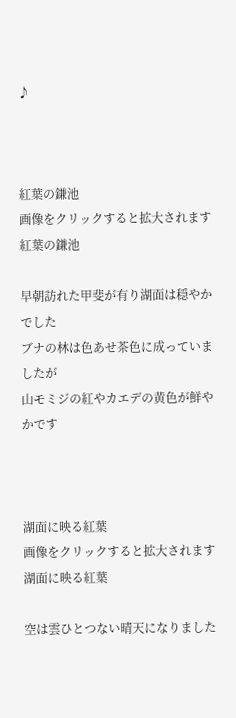♪



紅葉の鎌池
画像をクリックすると拡大されます
紅葉の鎌池

早朝訪れた甲斐が有り湖面は穏やかでした
ブナの林は色あせ茶色に成っていましたが
山モミジの紅やカエデの黄色が鮮やかです



湖面に映る紅葉
画像をクリックすると拡大されます
湖面に映る紅葉

空は雲ひとつない晴天になりました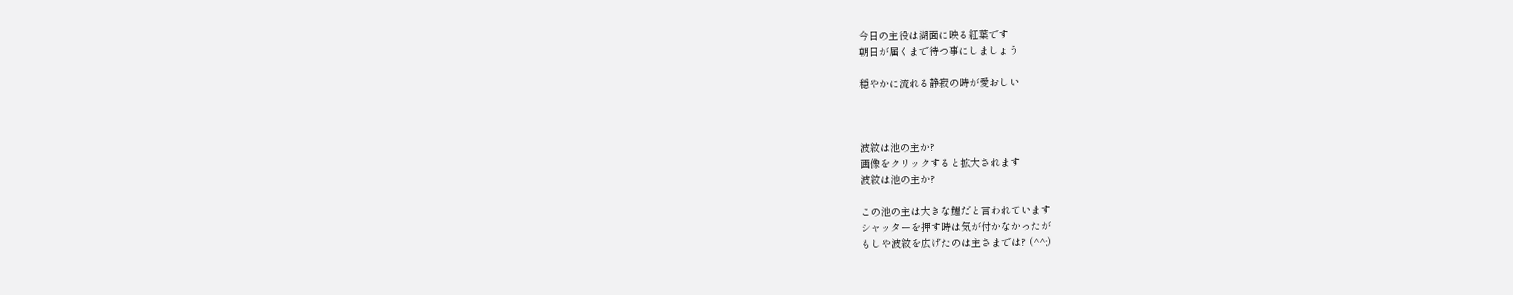今日の主役は湖面に映る紅葉です
朝日が届くまで待つ事にしましょう

穏やかに流れる静寂の時が愛おしい



波紋は池の主か?
画像をクリックすると拡大されます
波紋は池の主か?

この池の主は大きな鯉だと言われています
シャッターを押す時は気が付かなかったが
もしや波紋を広げたのは主さまでは? (^^;)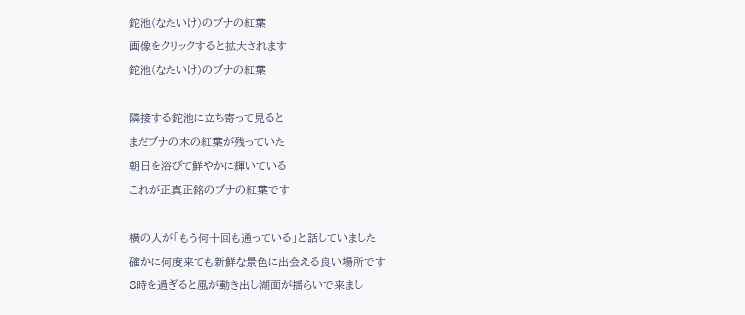鉈池(なたいけ)のブナの紅葉
画像をクリックすると拡大されます
鉈池(なたいけ)のブナの紅葉

隣接する鉈池に立ち寄って見ると
まだブナの木の紅葉が残っていた
朝日を浴びて鮮やかに輝いている
これが正真正銘のブナの紅葉です

横の人が「もう何十回も通っている」と話していました
確かに何度来ても新鮮な景色に出会える良い場所です
8時を過ぎると風が動き出し湖面が揺らいで来まし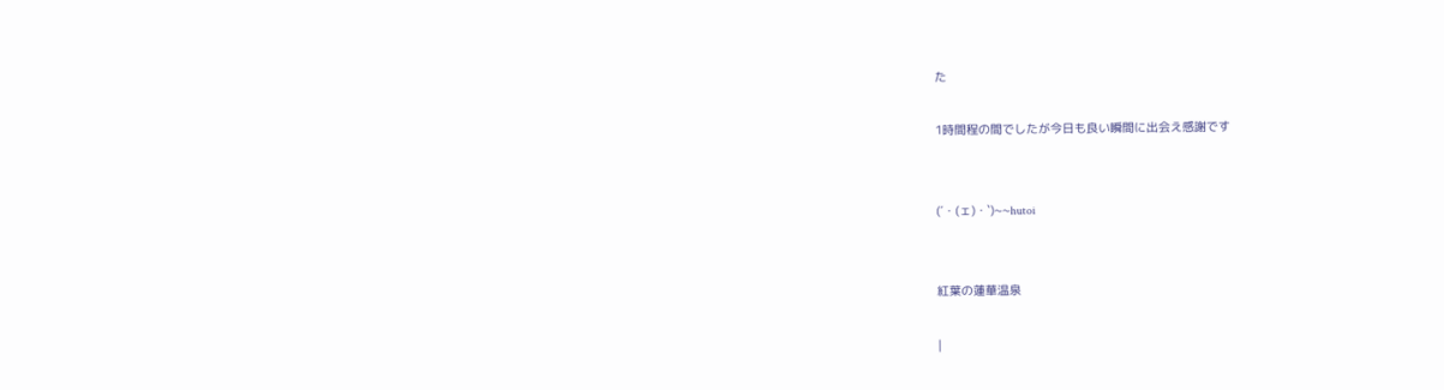た

1時間程の間でしたが今日も良い瞬間に出会え感謝です


(´・(ェ)・`)~~hutoi


紅葉の蓮華温泉

|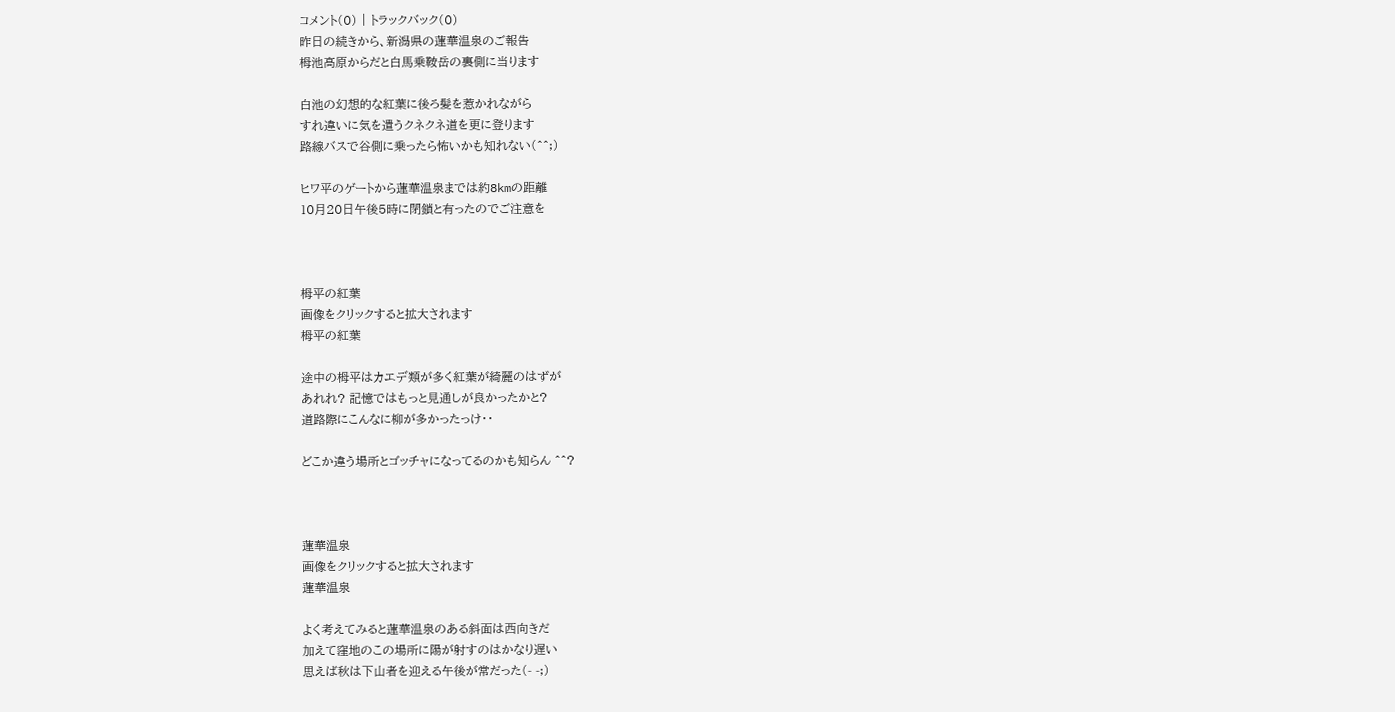コメント(0) | トラックバック(0)
昨日の続きから、新潟県の蓮華温泉のご報告
栂池高原からだと白馬乗鞍岳の裏側に当ります

白池の幻想的な紅葉に後ろ髪を惹かれながら
すれ違いに気を遣うクネクネ道を更に登ります
路線バスで谷側に乗ったら怖いかも知れない(^^;)

ヒワ平のゲートから蓮華温泉までは約8kmの距離
10月20日午後5時に閉鎖と有ったのでご注意を



栂平の紅葉
画像をクリックすると拡大されます
栂平の紅葉

途中の栂平はカエデ類が多く紅葉が綺麗のはずが
あれれ? 記憶ではもっと見通しが良かったかと?
道路際にこんなに柳が多かったっけ・・

どこか違う場所とゴッチャになってるのかも知らん ^^?



蓮華温泉
画像をクリックすると拡大されます
蓮華温泉

よく考えてみると蓮華温泉のある斜面は西向きだ
加えて窪地のこの場所に陽が射すのはかなり遅い
思えば秋は下山者を迎える午後が常だった(- -;)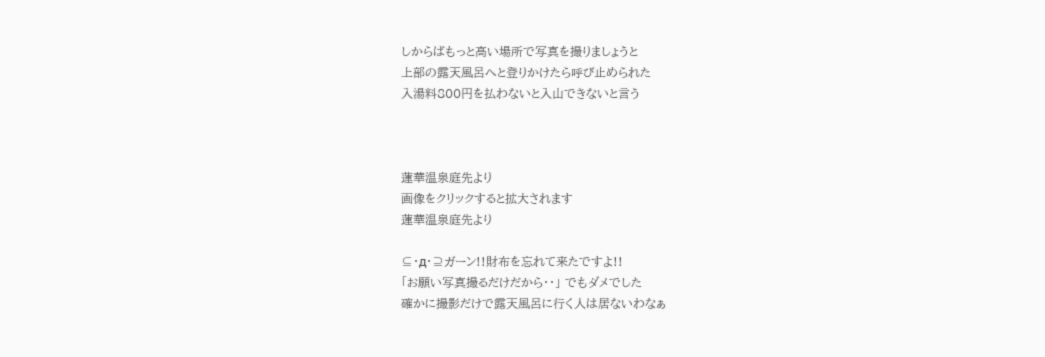しからばもっと高い場所で写真を撮りましょうと
上部の露天風呂へと登りかけたら呼び止められた
入湯料800円を払わないと入山できないと言う



蓮華温泉庭先より
画像をクリックすると拡大されます
蓮華温泉庭先より

⊆・д・⊇ガーン!!財布を忘れて来たですよ!!
「お願い写真撮るだけだから・・」 でもダメでした
確かに撮影だけで露天風呂に行く人は居ないわなぁ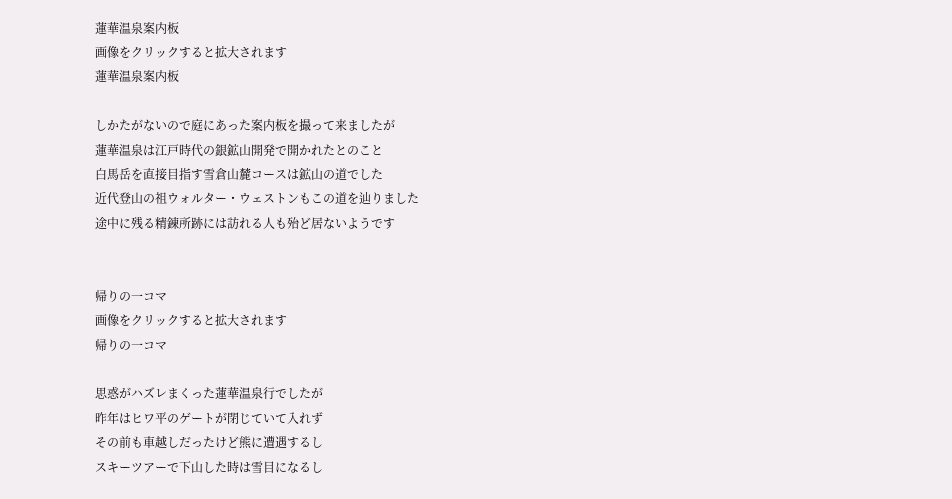蓮華温泉案内板
画像をクリックすると拡大されます
蓮華温泉案内板

しかたがないので庭にあった案内板を撮って来ましたが
蓮華温泉は江戸時代の銀鉱山開発で開かれたとのこと
白馬岳を直接目指す雪倉山麓コースは鉱山の道でした
近代登山の祖ウォルター・ウェストンもこの道を辿りました
途中に残る精錬所跡には訪れる人も殆ど居ないようです


帰りの一コマ
画像をクリックすると拡大されます
帰りの一コマ

思惑がハズレまくった蓮華温泉行でしたが
昨年はヒワ平のゲートが閉じていて入れず
その前も車越しだったけど熊に遭遇するし
スキーツアーで下山した時は雪目になるし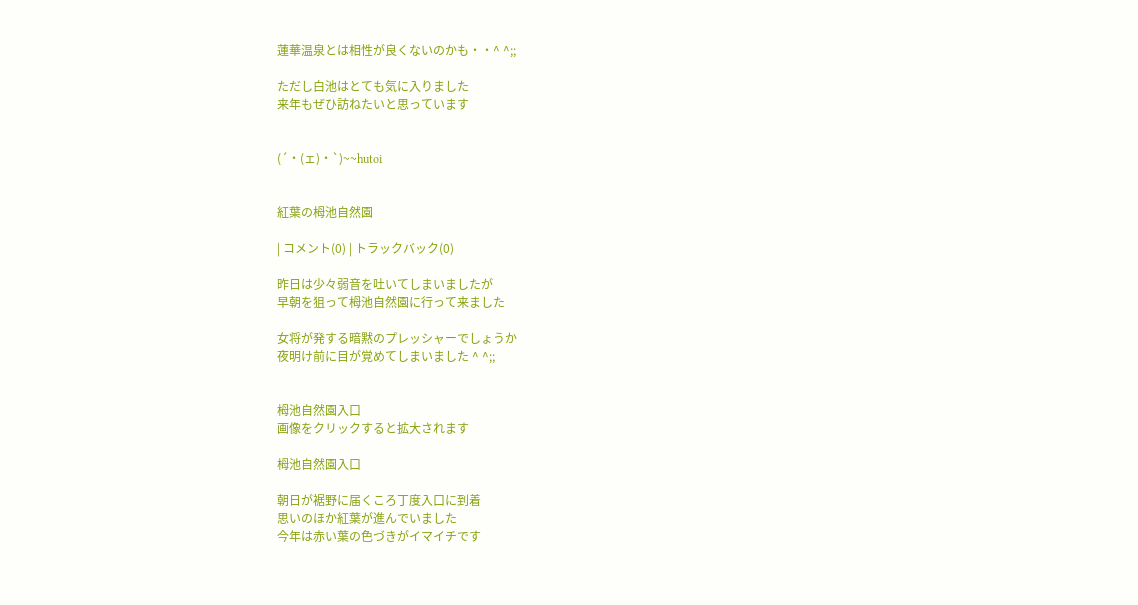蓮華温泉とは相性が良くないのかも・・^ ^;;

ただし白池はとても気に入りました
来年もぜひ訪ねたいと思っています


(´・(ェ)・`)~~hutoi


紅葉の栂池自然園

| コメント(0) | トラックバック(0)

昨日は少々弱音を吐いてしまいましたが
早朝を狙って栂池自然園に行って来ました

女将が発する暗黙のプレッシャーでしょうか
夜明け前に目が覚めてしまいました ^ ^;;


栂池自然園入口
画像をクリックすると拡大されます

栂池自然園入口

朝日が裾野に届くころ丁度入口に到着
思いのほか紅葉が進んでいました
今年は赤い葉の色づきがイマイチです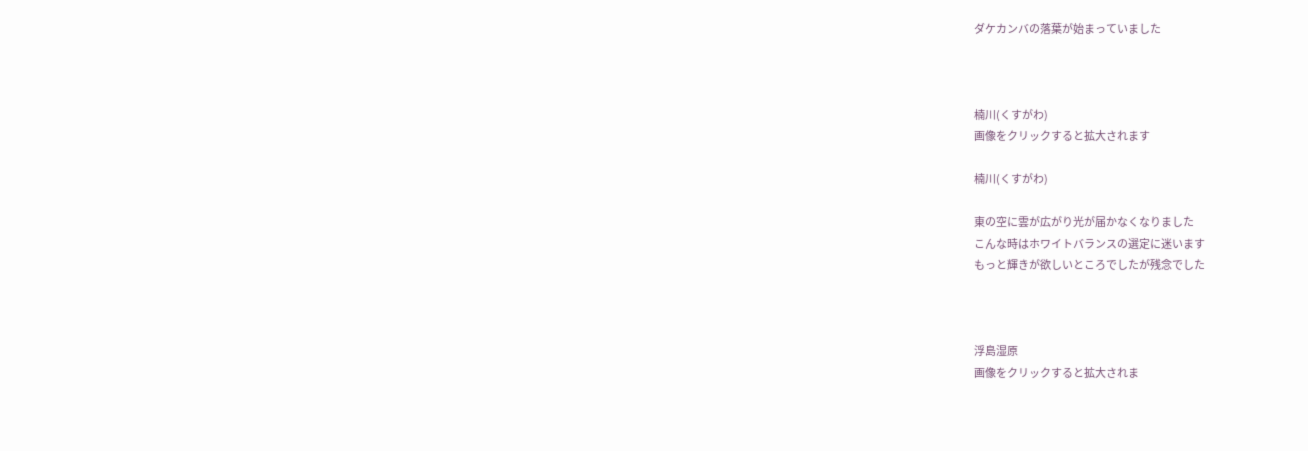ダケカンバの落葉が始まっていました



楠川(くすがわ)
画像をクリックすると拡大されます

楠川(くすがわ)

東の空に雲が広がり光が届かなくなりました
こんな時はホワイトバランスの選定に迷います
もっと輝きが欲しいところでしたが残念でした



浮島湿原
画像をクリックすると拡大されま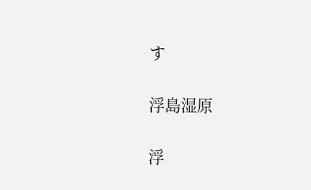す

浮島湿原

浮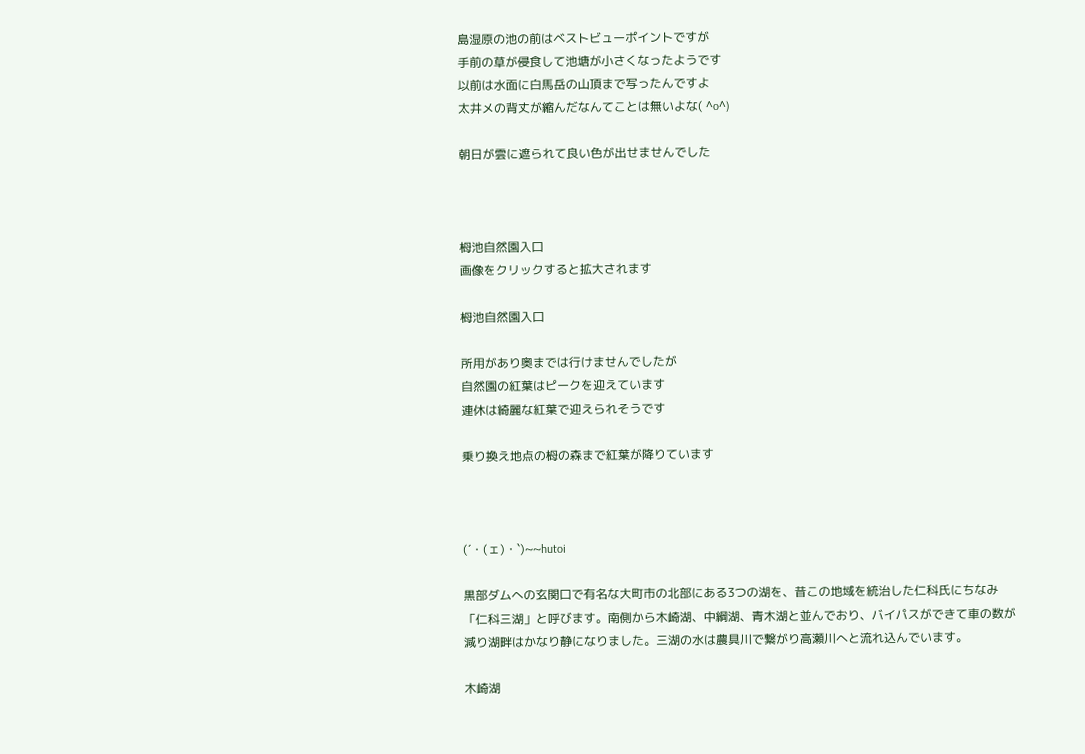島湿原の池の前はベストビューポイントですが
手前の草が侵食して池塘が小さくなったようです
以前は水面に白馬岳の山頂まで写ったんですよ
太井メの背丈が縮んだなんてことは無いよな( ^o^)

朝日が雲に遮られて良い色が出せませんでした



栂池自然園入口
画像をクリックすると拡大されます

栂池自然園入口

所用があり奥までは行けませんでしたが
自然園の紅葉はピークを迎えています
連休は綺麗な紅葉で迎えられそうです

乗り換え地点の栂の森まで紅葉が降りています



(´・(ェ)・`)~~hutoi

黒部ダムへの玄関口で有名な大町市の北部にある3つの湖を、昔この地域を統治した仁科氏にちなみ「仁科三湖」と呼びます。南側から木崎湖、中綱湖、青木湖と並んでおり、バイパスができて車の数が減り湖畔はかなり静になりました。三湖の水は農具川で繋がり高瀬川へと流れ込んでいます。

木崎湖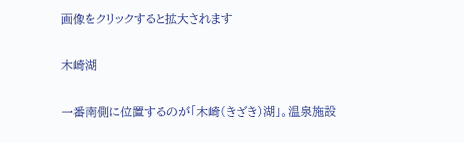画像をクリックすると拡大されます

木崎湖

一番南側に位置するのが「木崎(きざき)湖」。温泉施設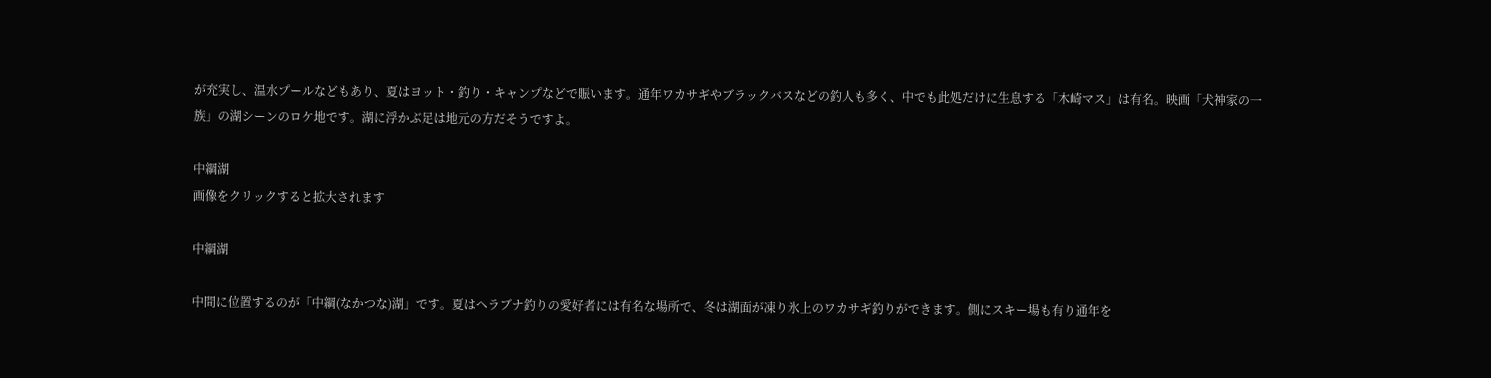が充実し、温水プールなどもあり、夏はヨット・釣り・キャンプなどで賑います。通年ワカサギやブラックバスなどの釣人も多く、中でも此処だけに生息する「木崎マス」は有名。映画「犬神家の一族」の湖シーンのロケ地です。湖に浮かぶ足は地元の方だそうですよ。

中綱湖
画像をクリックすると拡大されます

中綱湖

中間に位置するのが「中綱(なかつな)湖」です。夏はヘラブナ釣りの愛好者には有名な場所で、冬は湖面が凍り氷上のワカサギ釣りができます。側にスキー場も有り通年を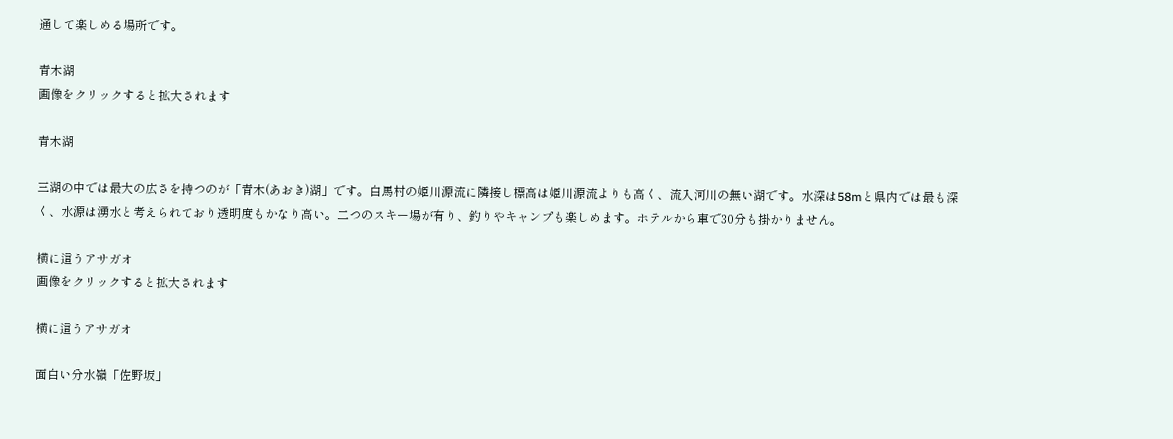通して楽しめる場所です。

青木湖
画像をクリックすると拡大されます

青木湖

三湖の中では最大の広さを持つのが「青木(あおき)湖」です。白馬村の姫川源流に隣接し標高は姫川源流よりも高く、流入河川の無い湖です。水深は58mと県内では最も深く、水源は湧水と考えられており透明度もかなり高い。二つのスキー場が有り、釣りやキャンプも楽しめます。ホテルから車で30分も掛かりません。

横に這うアサガオ
画像をクリックすると拡大されます

横に這うアサガオ

面白い分水嶺「佐野坂」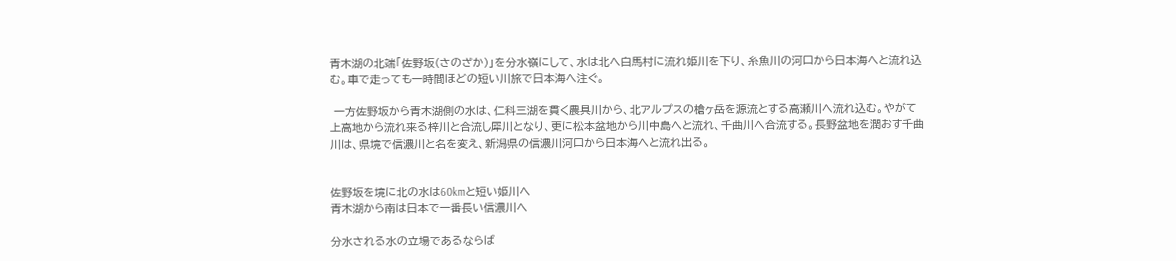青木湖の北端「佐野坂(さのざか)」を分水嶺にして、水は北へ白馬村に流れ姫川を下り、糸魚川の河口から日本海へと流れ込む。車で走っても一時間ほどの短い川旅で日本海へ注ぐ。

 一方佐野坂から青木湖側の水は、仁科三湖を貫く農具川から、北アルプスの槍ヶ岳を源流とする高瀬川へ流れ込む。やがて上高地から流れ来る梓川と合流し犀川となり、更に松本盆地から川中島へと流れ、千曲川へ合流する。長野盆地を潤おす千曲川は、県境で信濃川と名を変え、新潟県の信濃川河口から日本海へと流れ出る。


佐野坂を境に北の水は60kmと短い姫川へ
青木湖から南は日本で一番長い信濃川へ

分水される水の立場であるならば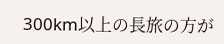300km以上の長旅の方が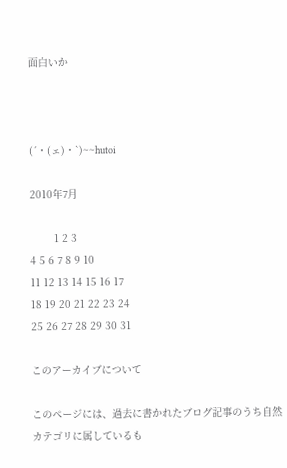面白いか



(´・(ェ)・`)~~hutoi

2010年7月

        1 2 3
4 5 6 7 8 9 10
11 12 13 14 15 16 17
18 19 20 21 22 23 24
25 26 27 28 29 30 31

このアーカイブについて

このページには、過去に書かれたブログ記事のうち自然カテゴリに属しているも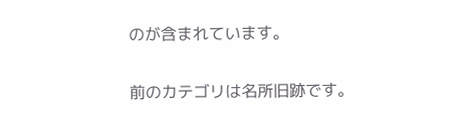のが含まれています。

前のカテゴリは名所旧跡です。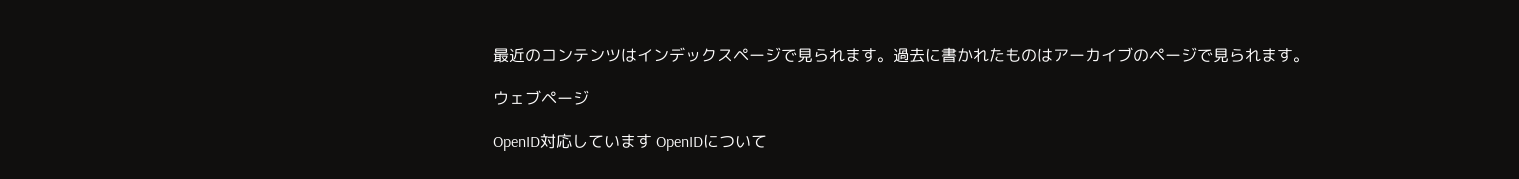最近のコンテンツはインデックスページで見られます。過去に書かれたものはアーカイブのページで見られます。

ウェブページ

OpenID対応しています OpenIDについて